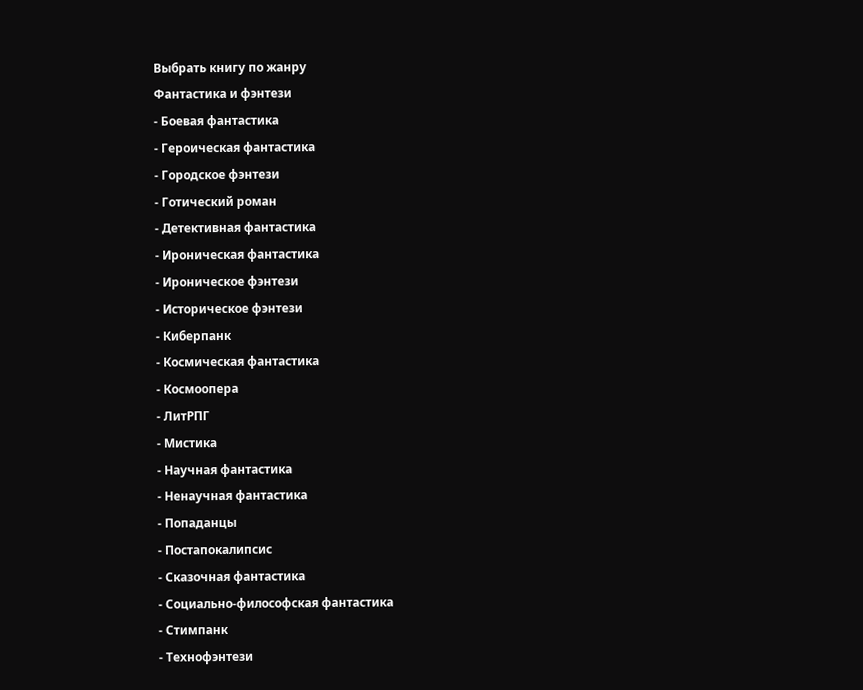Выбрать книгу по жанру
Фантастика и фэнтези
- Боевая фантастика
- Героическая фантастика
- Городское фэнтези
- Готический роман
- Детективная фантастика
- Ироническая фантастика
- Ироническое фэнтези
- Историческое фэнтези
- Киберпанк
- Космическая фантастика
- Космоопера
- ЛитРПГ
- Мистика
- Научная фантастика
- Ненаучная фантастика
- Попаданцы
- Постапокалипсис
- Сказочная фантастика
- Социально-философская фантастика
- Стимпанк
- Технофэнтези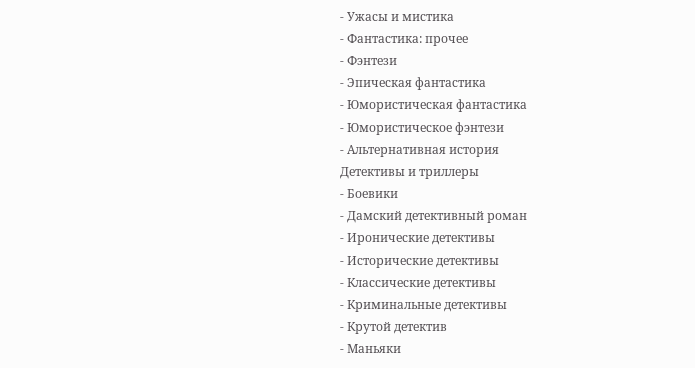- Ужасы и мистика
- Фантастика: прочее
- Фэнтези
- Эпическая фантастика
- Юмористическая фантастика
- Юмористическое фэнтези
- Альтернативная история
Детективы и триллеры
- Боевики
- Дамский детективный роман
- Иронические детективы
- Исторические детективы
- Классические детективы
- Криминальные детективы
- Крутой детектив
- Маньяки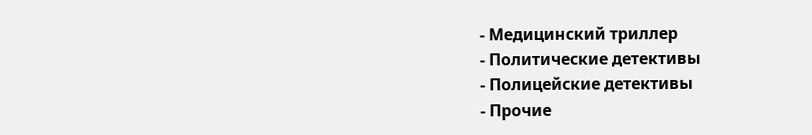- Медицинский триллер
- Политические детективы
- Полицейские детективы
- Прочие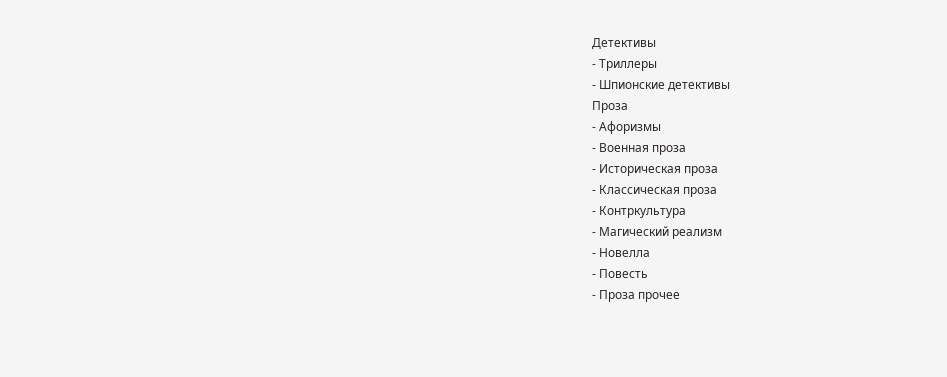Детективы
- Триллеры
- Шпионские детективы
Проза
- Афоризмы
- Военная проза
- Историческая проза
- Классическая проза
- Контркультура
- Магический реализм
- Новелла
- Повесть
- Проза прочее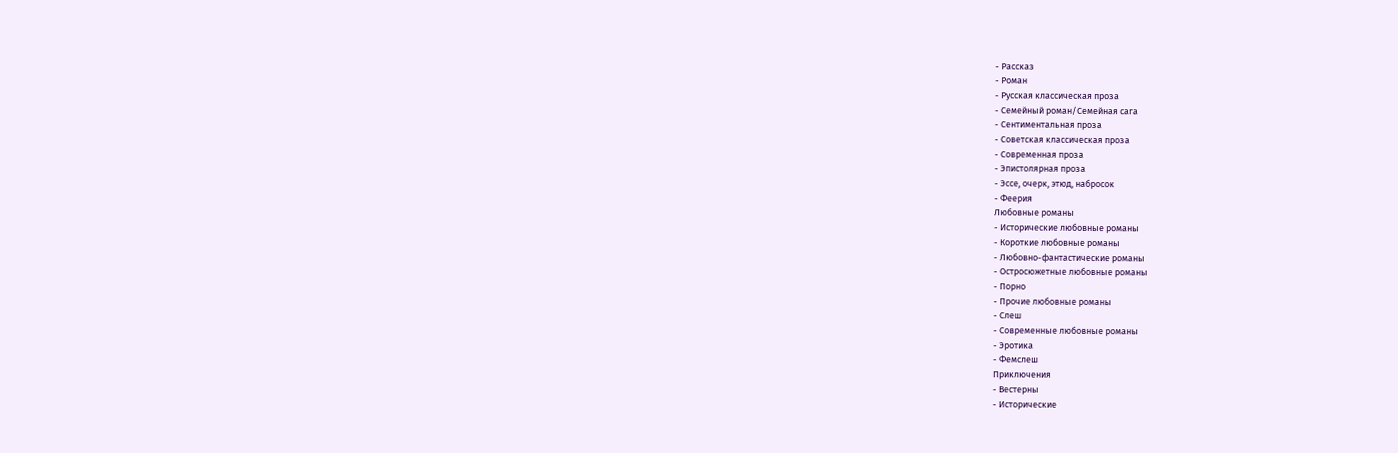- Рассказ
- Роман
- Русская классическая проза
- Семейный роман/Семейная сага
- Сентиментальная проза
- Советская классическая проза
- Современная проза
- Эпистолярная проза
- Эссе, очерк, этюд, набросок
- Феерия
Любовные романы
- Исторические любовные романы
- Короткие любовные романы
- Любовно-фантастические романы
- Остросюжетные любовные романы
- Порно
- Прочие любовные романы
- Слеш
- Современные любовные романы
- Эротика
- Фемслеш
Приключения
- Вестерны
- Исторические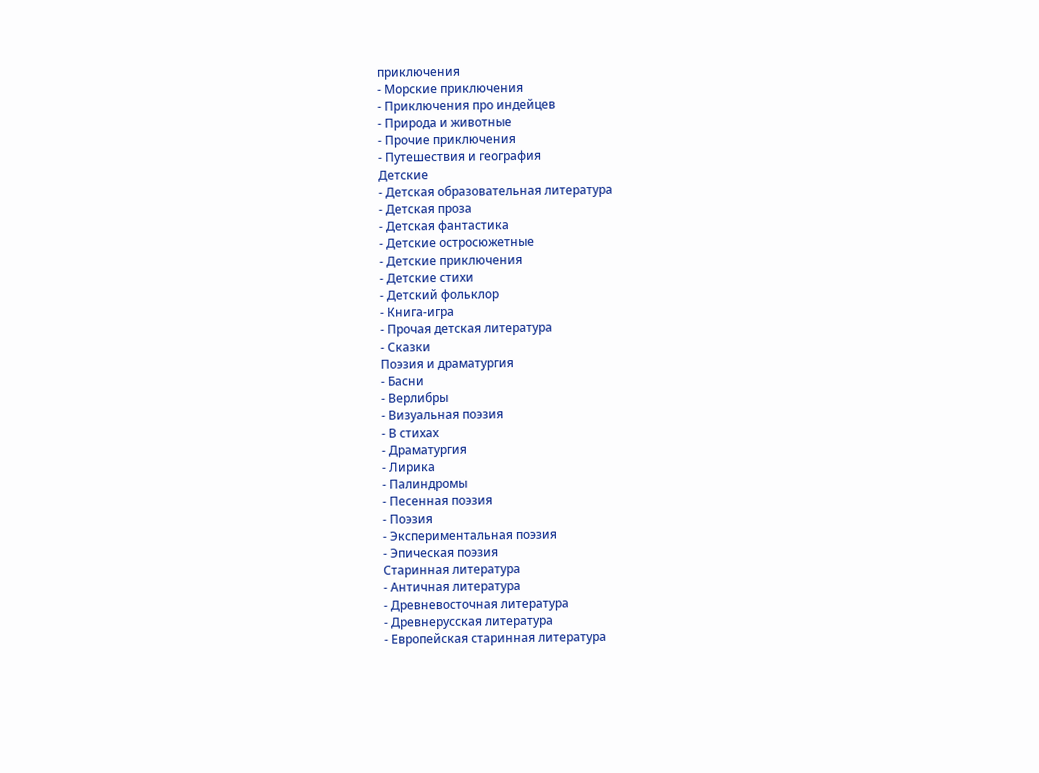приключения
- Морские приключения
- Приключения про индейцев
- Природа и животные
- Прочие приключения
- Путешествия и география
Детские
- Детская образовательная литература
- Детская проза
- Детская фантастика
- Детские остросюжетные
- Детские приключения
- Детские стихи
- Детский фольклор
- Книга-игра
- Прочая детская литература
- Сказки
Поэзия и драматургия
- Басни
- Верлибры
- Визуальная поэзия
- В стихах
- Драматургия
- Лирика
- Палиндромы
- Песенная поэзия
- Поэзия
- Экспериментальная поэзия
- Эпическая поэзия
Старинная литература
- Античная литература
- Древневосточная литература
- Древнерусская литература
- Европейская старинная литература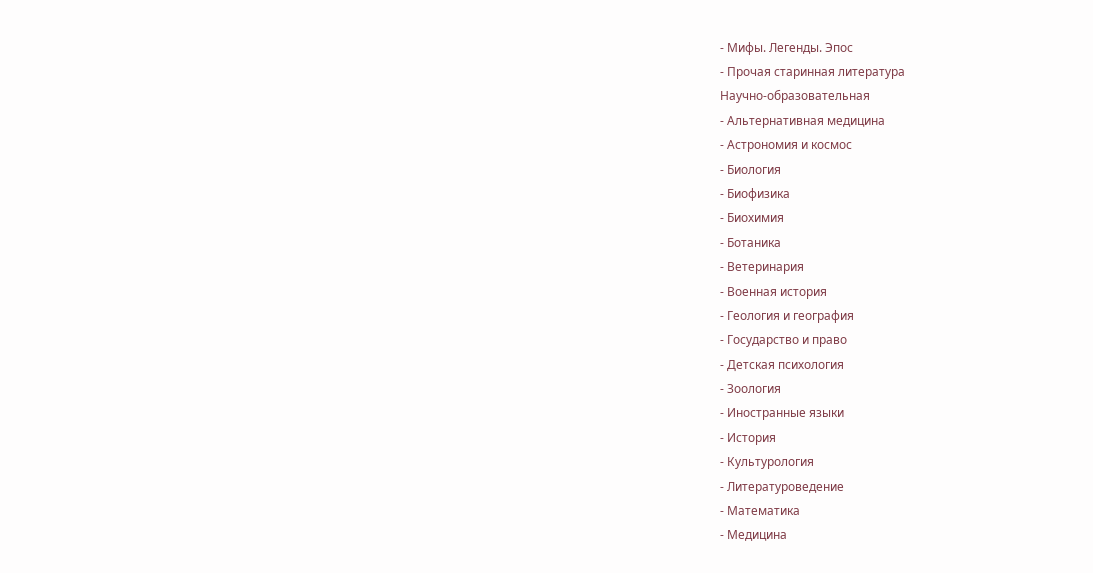- Мифы. Легенды. Эпос
- Прочая старинная литература
Научно-образовательная
- Альтернативная медицина
- Астрономия и космос
- Биология
- Биофизика
- Биохимия
- Ботаника
- Ветеринария
- Военная история
- Геология и география
- Государство и право
- Детская психология
- Зоология
- Иностранные языки
- История
- Культурология
- Литературоведение
- Математика
- Медицина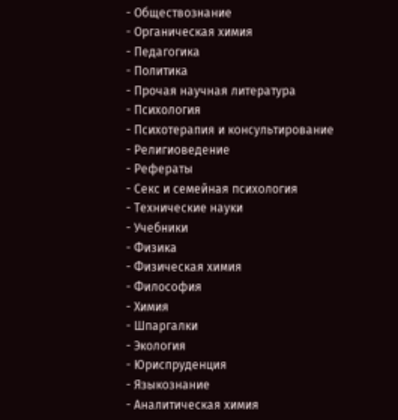- Обществознание
- Органическая химия
- Педагогика
- Политика
- Прочая научная литература
- Психология
- Психотерапия и консультирование
- Религиоведение
- Рефераты
- Секс и семейная психология
- Технические науки
- Учебники
- Физика
- Физическая химия
- Философия
- Химия
- Шпаргалки
- Экология
- Юриспруденция
- Языкознание
- Аналитическая химия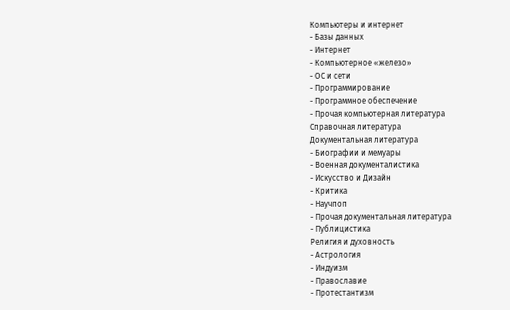Компьютеры и интернет
- Базы данных
- Интернет
- Компьютерное «железо»
- ОС и сети
- Программирование
- Программное обеспечение
- Прочая компьютерная литература
Справочная литература
Документальная литература
- Биографии и мемуары
- Военная документалистика
- Искусство и Дизайн
- Критика
- Научпоп
- Прочая документальная литература
- Публицистика
Религия и духовность
- Астрология
- Индуизм
- Православие
- Протестантизм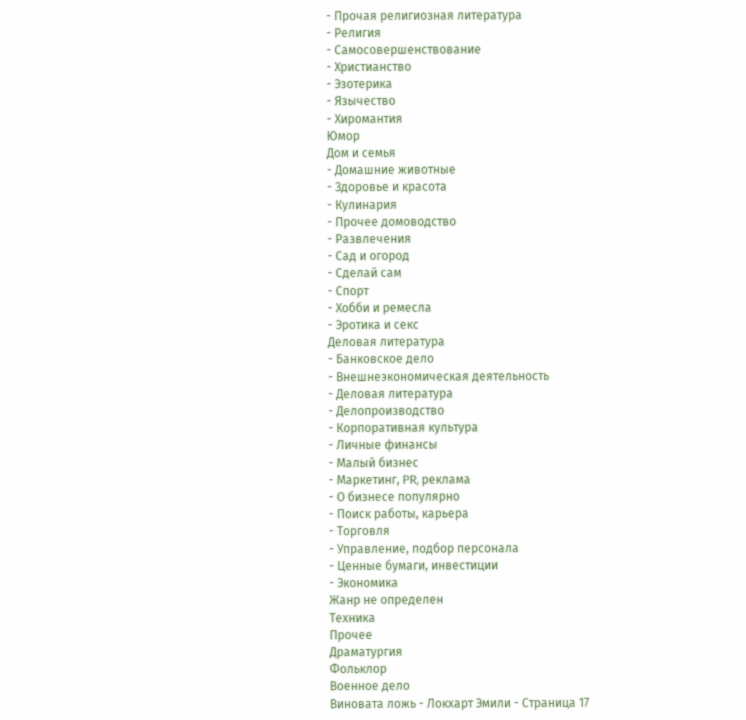- Прочая религиозная литература
- Религия
- Самосовершенствование
- Христианство
- Эзотерика
- Язычество
- Хиромантия
Юмор
Дом и семья
- Домашние животные
- Здоровье и красота
- Кулинария
- Прочее домоводство
- Развлечения
- Сад и огород
- Сделай сам
- Спорт
- Хобби и ремесла
- Эротика и секс
Деловая литература
- Банковское дело
- Внешнеэкономическая деятельность
- Деловая литература
- Делопроизводство
- Корпоративная культура
- Личные финансы
- Малый бизнес
- Маркетинг, PR, реклама
- О бизнесе популярно
- Поиск работы, карьера
- Торговля
- Управление, подбор персонала
- Ценные бумаги, инвестиции
- Экономика
Жанр не определен
Техника
Прочее
Драматургия
Фольклор
Военное дело
Виновата ложь - Локхарт Эмили - Страница 17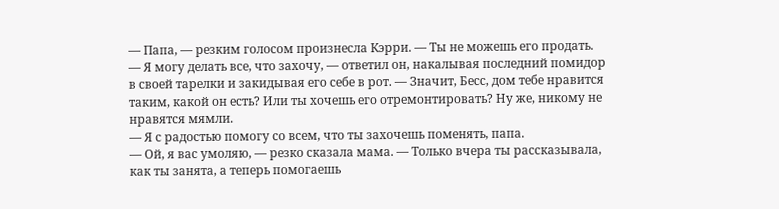— Папа, — резким голосом произнесла Кэрри. — Ты не можешь его продать.
— Я могу делать все, что захочу, — ответил он, накалывая последний помидор в своей тарелки и закидывая его себе в рот. — Значит, Бесс, дом тебе нравится таким, какой он есть? Или ты хочешь его отремонтировать? Ну же, никому не нравятся мямли.
— Я с радостью помогу со всем, что ты захочешь поменять, папа.
— Ой, я вас умоляю, — резко сказала мама. — Только вчера ты рассказывала, как ты занята, а теперь помогаешь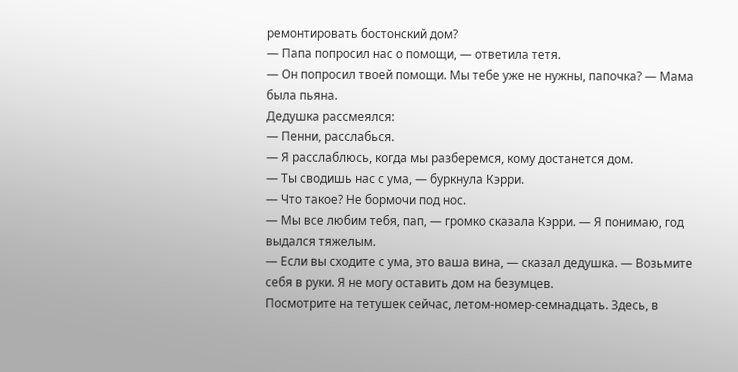ремонтировать бостонский дом?
— Папа попросил нас о помощи, — ответила тетя.
— Он попросил твоей помощи. Мы тебе уже не нужны, папочка? — Мама была пьяна.
Дедушка рассмеялся:
— Пенни, расслабься.
— Я расслаблюсь, когда мы разберемся, кому достанется дом.
— Ты сводишь нас с ума, — буркнула Кэрри.
— Что такое? Не бормочи под нос.
— Мы все любим тебя, пап, — громко сказала Кэрри. — Я понимаю, год выдался тяжелым.
— Если вы сходите с ума, это ваша вина, — сказал дедушка. — Возьмите себя в руки. Я не могу оставить дом на безумцев.
Посмотрите на тетушек сейчас, летом-номер-семнадцать. Здесь, в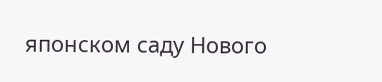японском саду Нового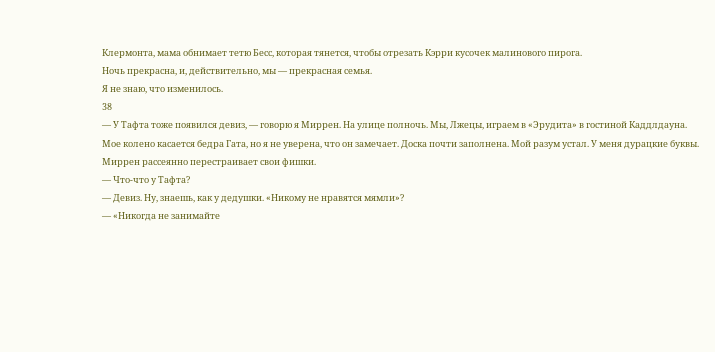Клермонта, мама обнимает тетю Бесс, которая тянется, чтобы отрезать Кэрри кусочек малинового пирога.
Ночь прекрасна, и, действительно, мы — прекрасная семья.
Я не знаю, что изменилось.
38
— У Тафта тоже появился девиз, — говорю я Миррен. На улице полночь. Мы, Лжецы, играем в «Эрудита» в гостиной Каддлдауна.
Мое колено касается бедра Гата, но я не уверена, что он замечает. Доска почти заполнена. Мой разум устал. У меня дурацкие буквы.
Миррен рассеянно перестраивает свои фишки.
— Что-что у Тафта?
— Девиз. Ну, знаешь, как у дедушки. «Никому не нравятся мямли»?
— «Никогда не занимайте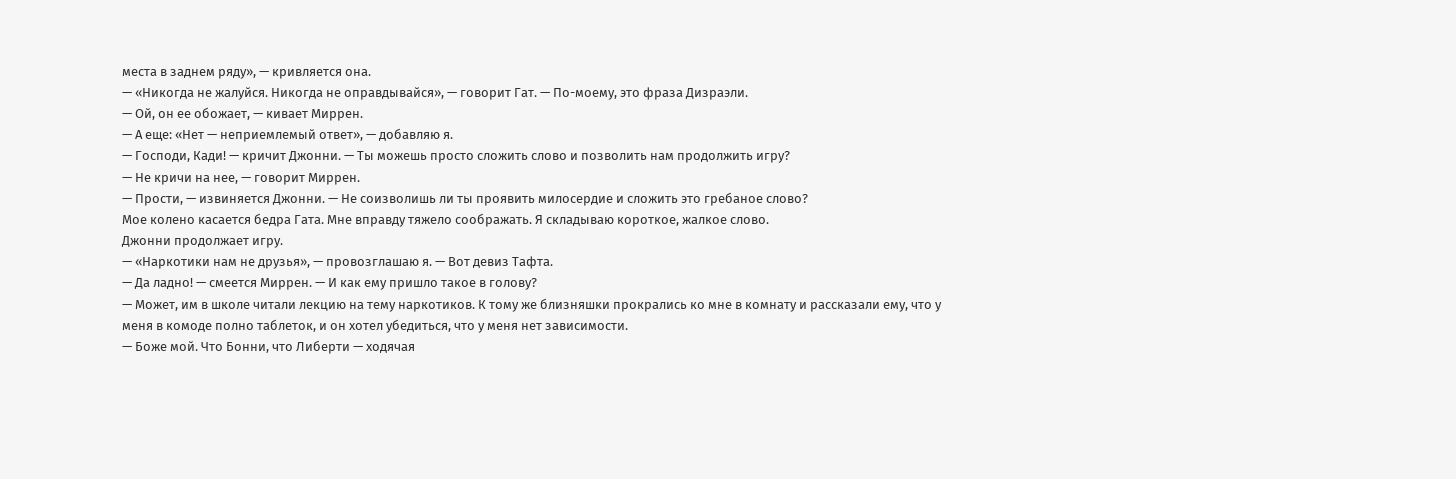места в заднем ряду», — кривляется она.
— «Никогда не жалуйся. Никогда не оправдывайся», — говорит Гат. — По-моему, это фраза Дизраэли.
— Ой, он ее обожает, — кивает Миррен.
— А еще: «Нет — неприемлемый ответ», — добавляю я.
— Господи, Кади! — кричит Джонни. — Ты можешь просто сложить слово и позволить нам продолжить игру?
— Не кричи на нее, — говорит Миррен.
— Прости, — извиняется Джонни. — Не соизволишь ли ты проявить милосердие и сложить это гребаное слово?
Мое колено касается бедра Гата. Мне вправду тяжело соображать. Я складываю короткое, жалкое слово.
Джонни продолжает игру.
— «Наркотики нам не друзья», — провозглашаю я. — Вот девиз Тафта.
— Да ладно! — смеется Миррен. — И как ему пришло такое в голову?
— Может, им в школе читали лекцию на тему наркотиков. К тому же близняшки прокрались ко мне в комнату и рассказали ему, что у меня в комоде полно таблеток, и он хотел убедиться, что у меня нет зависимости.
— Боже мой. Что Бонни, что Либерти — ходячая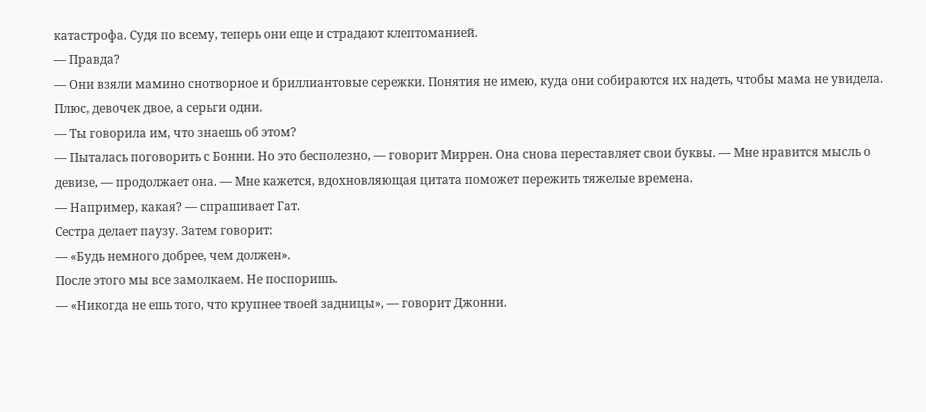катастрофа. Судя по всему, теперь они еще и страдают клептоманией.
— Правда?
— Они взяли мамино снотворное и бриллиантовые сережки. Понятия не имею, куда они собираются их надеть, чтобы мама не увидела. Плюс, девочек двое, а серьги одни.
— Ты говорила им, что знаешь об этом?
— Пыталась поговорить с Бонни. Но это бесполезно, — говорит Миррен. Она снова переставляет свои буквы. — Мне нравится мысль о девизе, — продолжает она. — Мне кажется, вдохновляющая цитата поможет пережить тяжелые времена.
— Например, какая? — спрашивает Гат.
Сестра делает паузу. Затем говорит:
— «Будь немного добрее, чем должен».
После этого мы все замолкаем. Не поспоришь.
— «Никогда не ешь того, что крупнее твоей задницы», — говорит Джонни.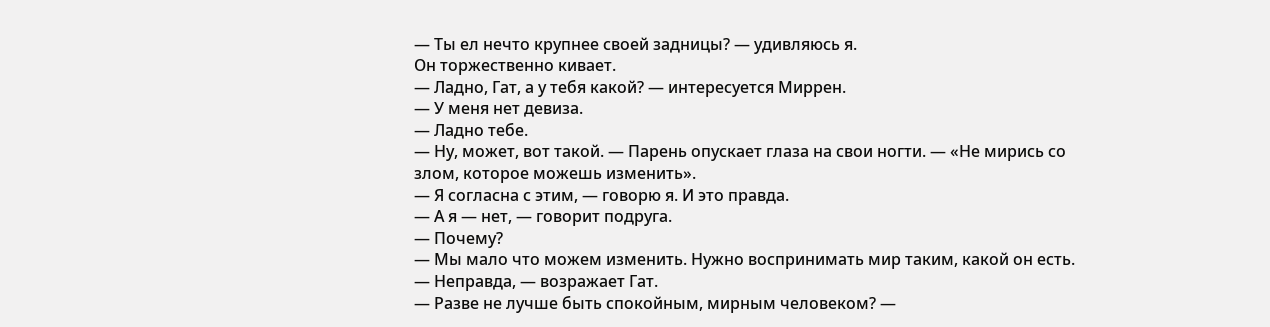— Ты ел нечто крупнее своей задницы? — удивляюсь я.
Он торжественно кивает.
— Ладно, Гат, а у тебя какой? — интересуется Миррен.
— У меня нет девиза.
— Ладно тебе.
— Ну, может, вот такой. — Парень опускает глаза на свои ногти. — «Не мирись со злом, которое можешь изменить».
— Я согласна с этим, — говорю я. И это правда.
— А я — нет, — говорит подруга.
— Почему?
— Мы мало что можем изменить. Нужно воспринимать мир таким, какой он есть.
— Неправда, — возражает Гат.
— Разве не лучше быть спокойным, мирным человеком? —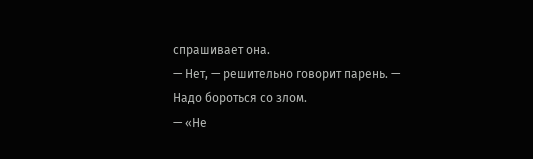спрашивает она.
— Нет, — решительно говорит парень. — Надо бороться со злом.
— «Не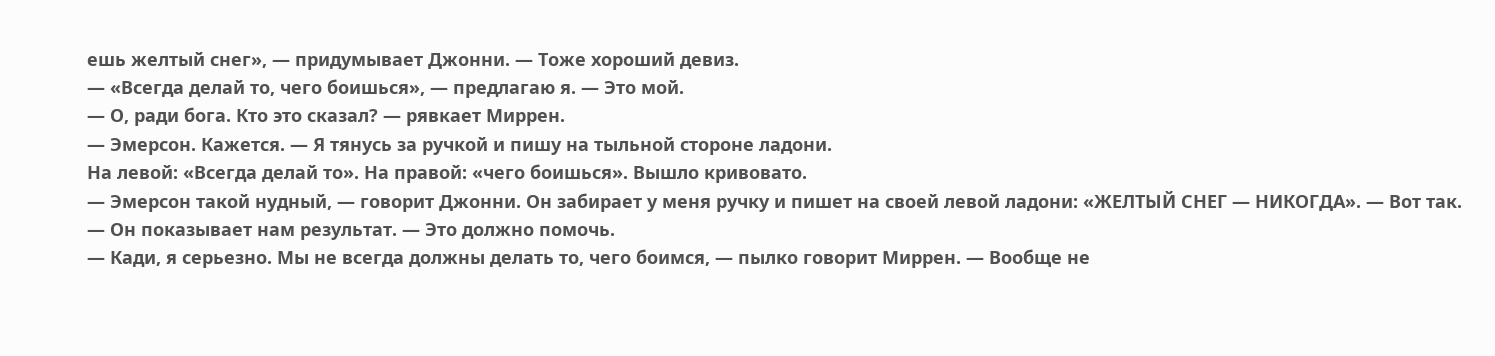ешь желтый снег», — придумывает Джонни. — Тоже хороший девиз.
— «Всегда делай то, чего боишься», — предлагаю я. — Это мой.
— О, ради бога. Кто это сказал? — рявкает Миррен.
— Эмерсон. Кажется. — Я тянусь за ручкой и пишу на тыльной стороне ладони.
На левой: «Всегда делай то». На правой: «чего боишься». Вышло кривовато.
— Эмерсон такой нудный, — говорит Джонни. Он забирает у меня ручку и пишет на своей левой ладони: «ЖЕЛТЫЙ СНЕГ — НИКОГДА». — Вот так. — Он показывает нам результат. — Это должно помочь.
— Кади, я серьезно. Мы не всегда должны делать то, чего боимся, — пылко говорит Миррен. — Вообще не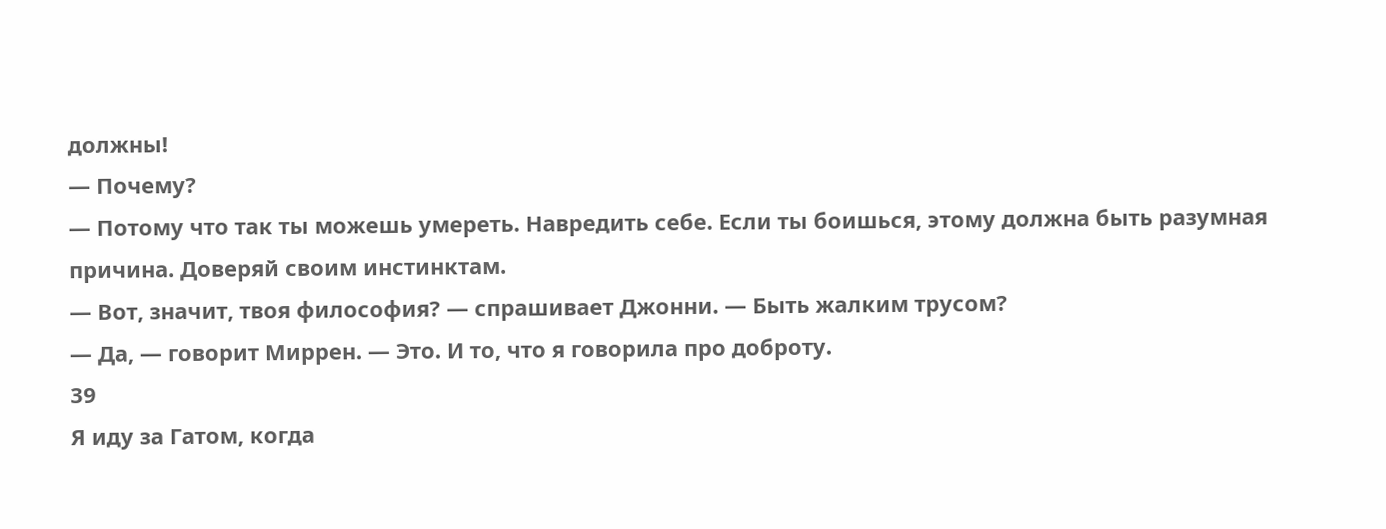должны!
— Почему?
— Потому что так ты можешь умереть. Навредить себе. Если ты боишься, этому должна быть разумная причина. Доверяй своим инстинктам.
— Вот, значит, твоя философия? — спрашивает Джонни. — Быть жалким трусом?
— Да, — говорит Миррен. — Это. И то, что я говорила про доброту.
39
Я иду за Гатом, когда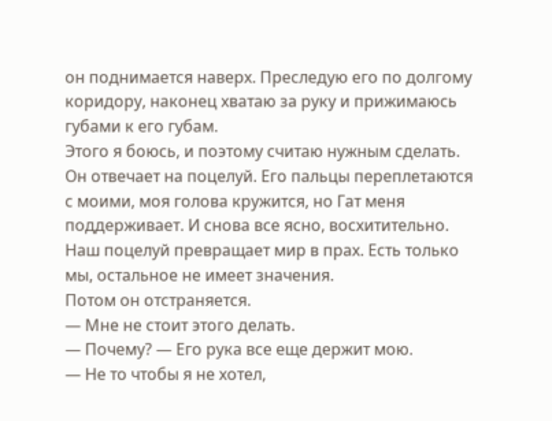он поднимается наверх. Преследую его по долгому коридору, наконец хватаю за руку и прижимаюсь губами к его губам.
Этого я боюсь, и поэтому считаю нужным сделать.
Он отвечает на поцелуй. Его пальцы переплетаются с моими, моя голова кружится, но Гат меня поддерживает. И снова все ясно, восхитительно. Наш поцелуй превращает мир в прах. Есть только мы, остальное не имеет значения.
Потом он отстраняется.
— Мне не стоит этого делать.
— Почему? — Его рука все еще держит мою.
— Не то чтобы я не хотел,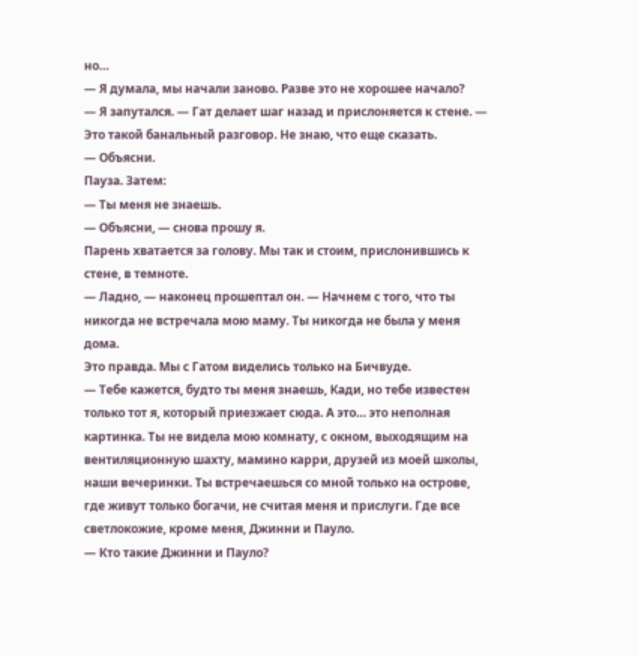но…
— Я думала, мы начали заново. Разве это не хорошее начало?
— Я запутался. — Гат делает шаг назад и прислоняется к стене. — Это такой банальный разговор. Не знаю, что еще сказать.
— Объясни.
Пауза. Затем:
— Ты меня не знаешь.
— Объясни, — снова прошу я.
Парень хватается за голову. Мы так и стоим, прислонившись к стене, в темноте.
— Ладно, — наконец прошептал он. — Начнем с того, что ты никогда не встречала мою маму. Ты никогда не была у меня дома.
Это правда. Мы с Гатом виделись только на Бичвуде.
— Тебе кажется, будто ты меня знаешь, Кади, но тебе известен только тот я, который приезжает сюда. А это… это неполная картинка. Ты не видела мою комнату, с окном, выходящим на вентиляционную шахту, мамино карри, друзей из моей школы, наши вечеринки. Ты встречаешься со мной только на острове, где живут только богачи, не считая меня и прислуги. Где все светлокожие, кроме меня, Джинни и Пауло.
— Кто такие Джинни и Пауло?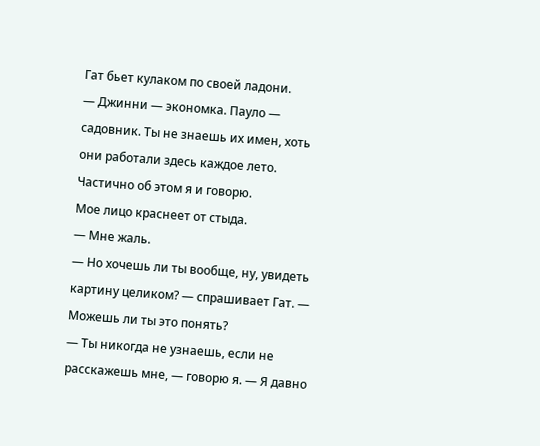Гат бьет кулаком по своей ладони.
— Джинни — экономка. Пауло — садовник. Ты не знаешь их имен, хоть они работали здесь каждое лето. Частично об этом я и говорю.
Мое лицо краснеет от стыда.
— Мне жаль.
— Но хочешь ли ты вообще, ну, увидеть картину целиком? — спрашивает Гат. — Можешь ли ты это понять?
— Ты никогда не узнаешь, если не расскажешь мне, — говорю я. — Я давно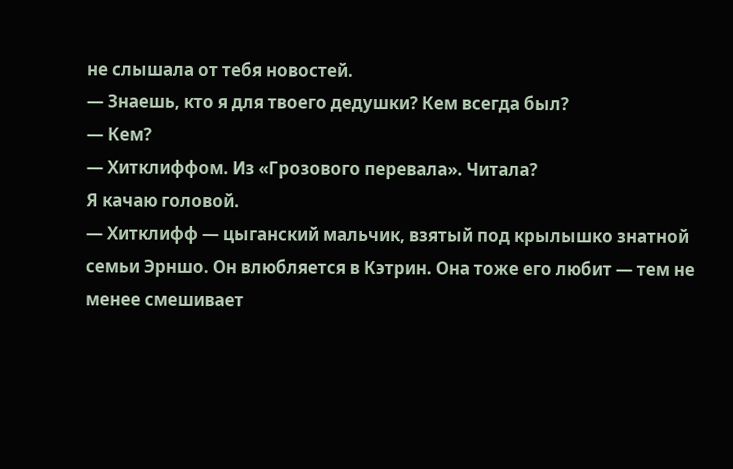не слышала от тебя новостей.
— Знаешь, кто я для твоего дедушки? Кем всегда был?
— Кем?
— Хитклиффом. Из «Грозового перевала». Читала?
Я качаю головой.
— Хитклифф — цыганский мальчик, взятый под крылышко знатной семьи Эрншо. Он влюбляется в Кэтрин. Она тоже его любит — тем не менее смешивает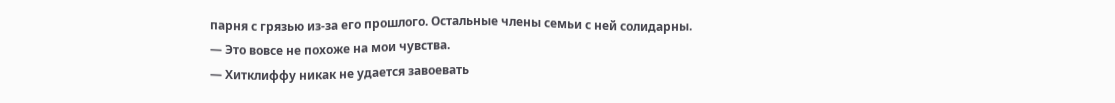парня с грязью из-за его прошлого. Остальные члены семьи с ней солидарны.
— Это вовсе не похоже на мои чувства.
— Хитклиффу никак не удается завоевать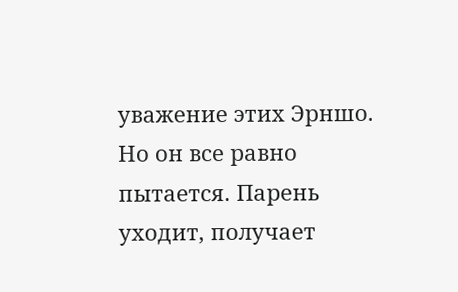уважение этих Эрншо. Но он все равно пытается. Парень уходит, получает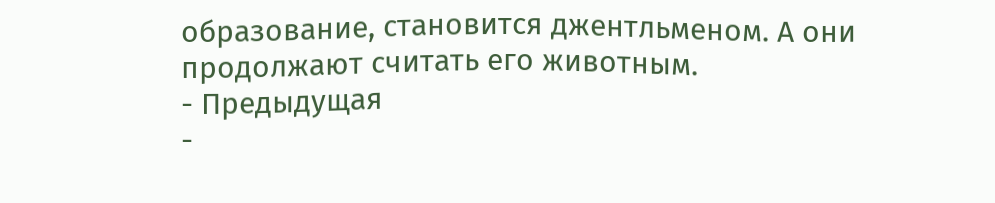образование, становится джентльменом. А они продолжают считать его животным.
- Предыдущая
-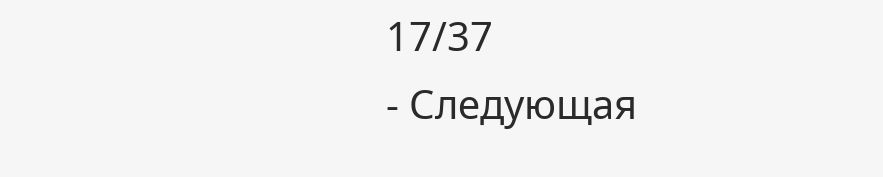17/37
- Следующая